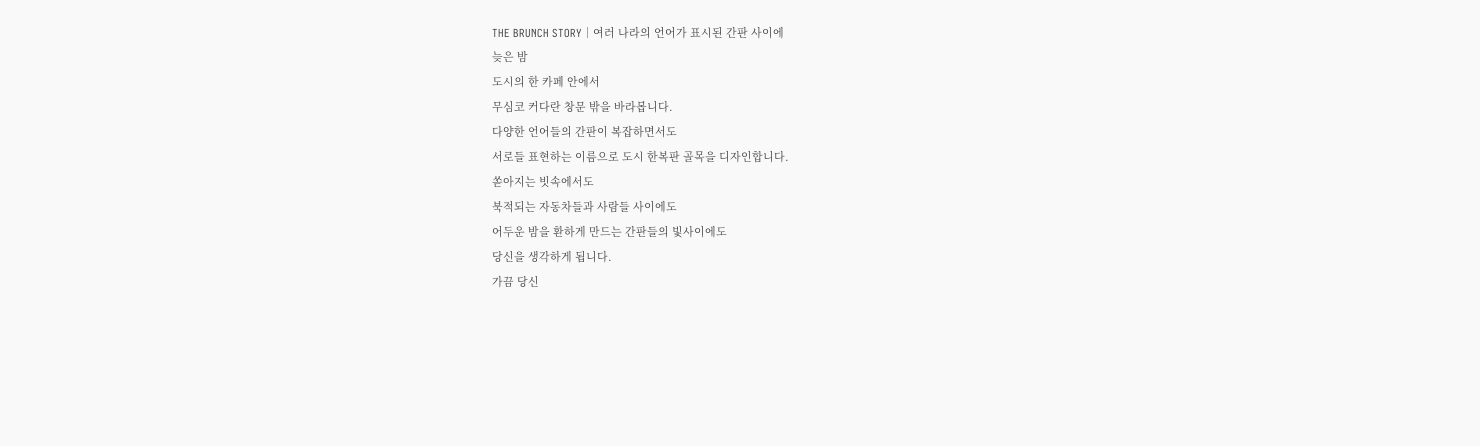THE BRUNCH STORY│여러 나라의 언어가 표시된 간판 사이에
늦은 밤
도시의 한 카페 안에서
무심코 커다란 창문 밖을 바라봅니다.
다양한 언어들의 간판이 복잡하면서도
서로들 표현하는 이름으로 도시 한복판 골목을 디자인합니다.
쏟아지는 빗속에서도
북적되는 자동차들과 사람들 사이에도
어두운 밤을 환하게 만드는 간판들의 빛사이에도
당신을 생각하게 됩니다.
가끔 당신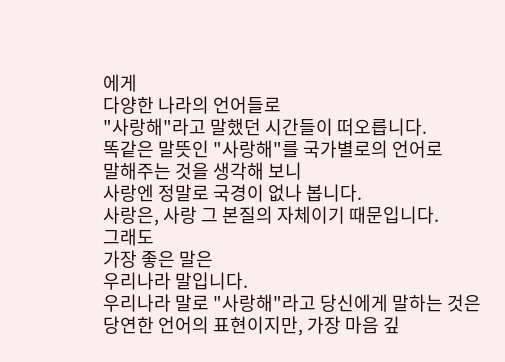에게
다양한 나라의 언어들로
"사랑해"라고 말했던 시간들이 떠오릅니다.
똑같은 말뜻인 "사랑해"를 국가별로의 언어로
말해주는 것을 생각해 보니
사랑엔 정말로 국경이 없나 봅니다.
사랑은, 사랑 그 본질의 자체이기 때문입니다.
그래도
가장 좋은 말은
우리나라 말입니다.
우리나라 말로 "사랑해"라고 당신에게 말하는 것은
당연한 언어의 표현이지만, 가장 마음 깊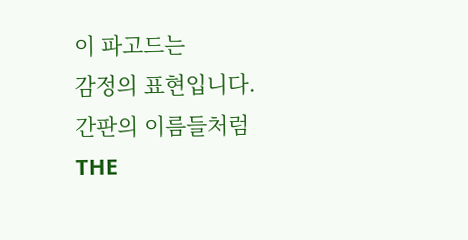이 파고드는
감정의 표현입니다.
간판의 이름들처럼
THE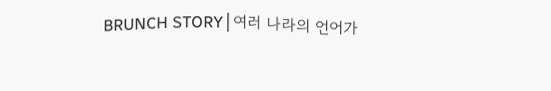BRUNCH STORY│여러 나라의 언어가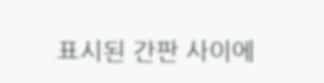표시된 간판 사이에